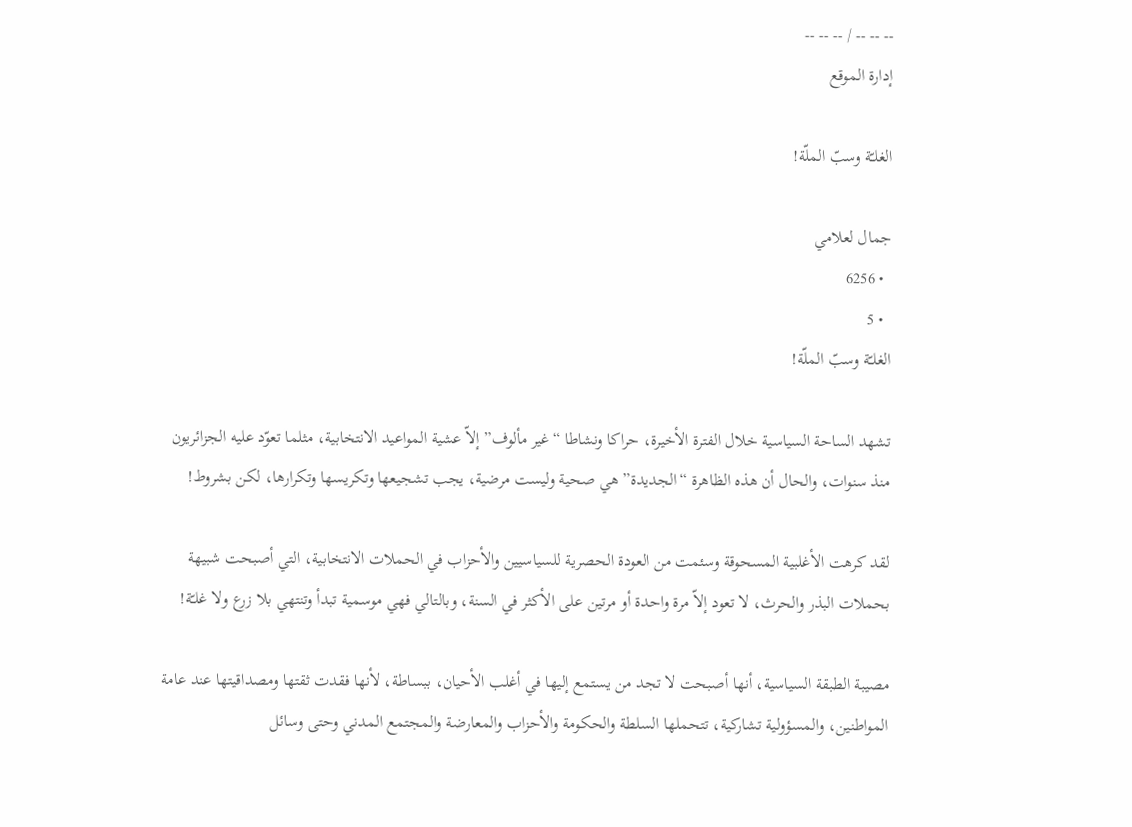-- -- -- / -- -- --
إدارة الموقع

الغلـّة وسبّ الملّة!

جمال لعلامي
  • 6256
  • 5
الغلـّة وسبّ الملّة!

تشهد الساحة السياسية خلال الفترة الأخيرة، حراكا ونشاطا “غير مألوف” إلاّ عشية المواعيد الانتخابية، مثلما تعوّد عليه الجزائريون منذ سنوات، والحال أن هذه الظاهرة “الجديدة” هي صحية وليست مرضية، يجب تشجيعها وتكريسها وتكرارها، لكن بشروط!

لقد كرهت الأغلبية المسحوقة وسئمت من العودة الحصرية للسياسيين والأحزاب في الحملات الانتخابية، التي أصبحت شبيهة بحملات البذر والحرث، لا تعود إلاّ مرة واحدة أو مرتين على الأكثر في السنة، وبالتالي فهي موسمية تبدأ وتنتهي بلا زرع ولا غلـّة!

مصيبة الطبقة السياسية، أنها أصبحت لا تجد من يستمع إليها في أغلب الأحيان، ببساطة، لأنها فقدت ثقتها ومصداقيتها عند عامة المواطنين، والمسؤولية تشاركية، تتحملها السلطة والحكومة والأحزاب والمعارضة والمجتمع المدني وحتى وسائل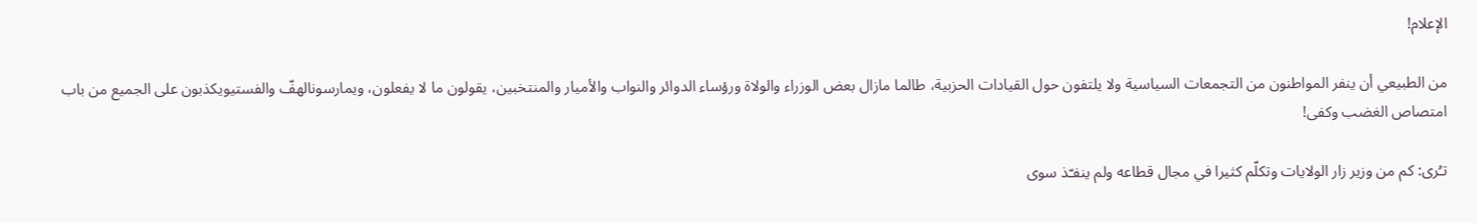الإعلام!

من الطبيعي أن ينفر المواطنون من التجمعات السياسية ولا يلتفون حول القيادات الحزبية، طالما مازال بعض الوزراء والولاة ورؤساء الدوائر والنواب والأميار والمنتخبين، يقولون ما لا يفعلون، ويمارسونالهفّ والفستيويكذبون على الجميع من باب امتصاص الغضب وكفى!

تـُرى: كم من وزير زار الولايات وتكلّم كثيرا في مجال قطاعه ولم ينفـّذ سوى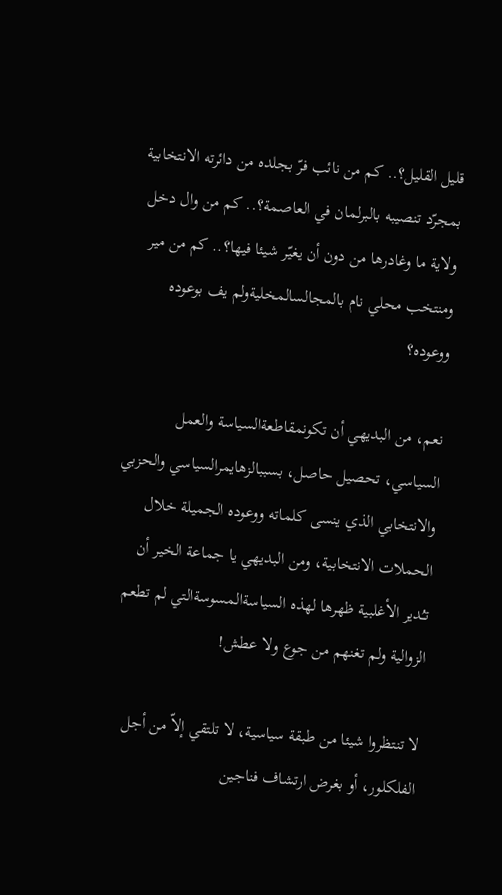قليل القليل؟.. كم من نائب فرّ بجلده من دائرته الانتخابية بمجرّد تنصيبه بالبرلمان في العاصمة؟.. كم من وال دخل ولاية ما وغادرها من دون أن يغيّر شيئا فيها؟.. كم من مير ومنتخب محلي نام بالمجالسالمخليةولم يف بوعوده ووعوده؟

نعم، من البديهي أن تكونمقاطعةالسياسة والعمل السياسي، تحصيل حاصل، بسببالزهايمرالسياسي والحزبي والانتخابي الذي ينسى كلماته ووعوده الجميلة خلال الحملات الانتخابية، ومن البديهي يا جماعة الخير أن تـُدير الأغلبية ظهرها لهذه السياسةالمسوسةالتي لم تطعم الزوالية ولم تغنهم من جوع ولا عطش!

لا تنتظروا شيئا من طبقة سياسية، لا تلتقي إلاّ من أجل الفلكلور، أو بغرض ارتشاف فناجين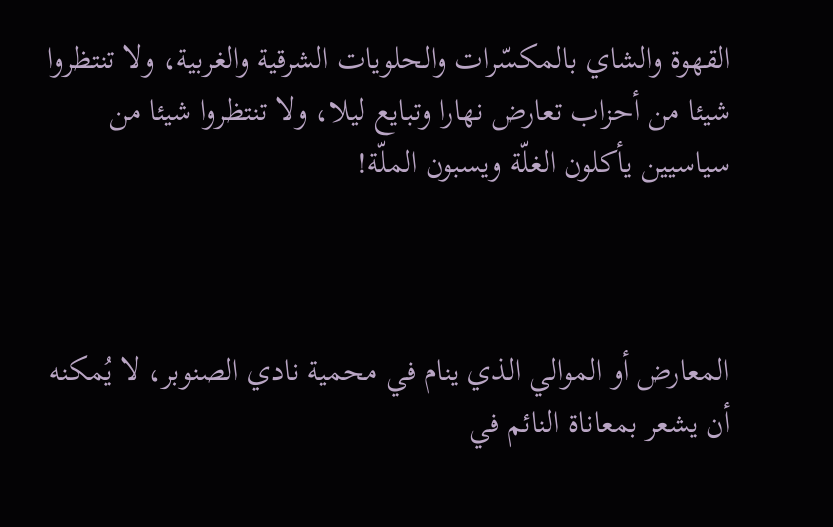القهوة والشاي بالمكسّرات والحلويات الشرقية والغربية، ولا تنتظروا شيئا من أحزاب تعارض نهارا وتبايع ليلا، ولا تنتظروا شيئا من سياسيين يأكلون الغلّة ويسبون الملّة!



المعارض أو الموالي الذي ينام في محمية نادي الصنوبر، لا يُمكنه أن يشعر بمعاناة النائم في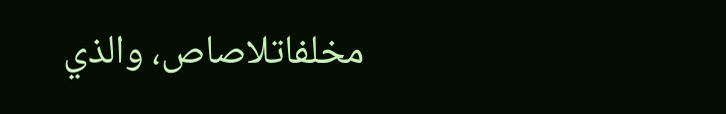مخلفاتلاصاص، والذي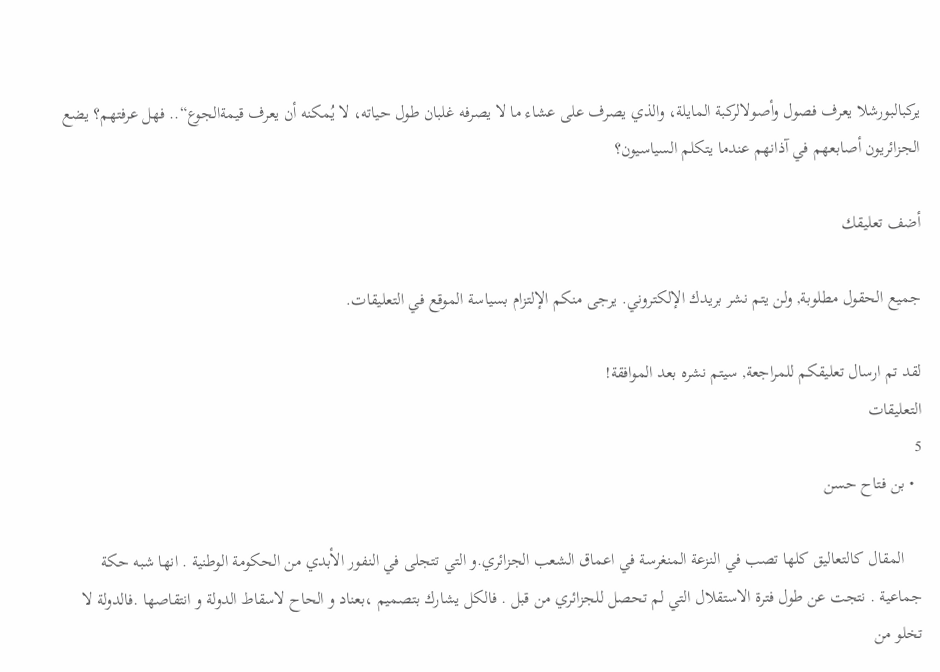يركبالبورشلا يعرف فصول وأصولالركبة المايلة، والذي يصرف على عشاء ما لا يصرفه غلبان طول حياته، لا يُمكنه أن يعرف قيمةالجوع“.. فهل عرفتهم؟ يضع الجزائريون أصابعهم في آذانهم عندما يتكلم السياسيون؟

أضف تعليقك

جميع الحقول مطلوبة, ولن يتم نشر بريدك الإلكتروني. يرجى منكم الإلتزام بسياسة الموقع في التعليقات.

لقد تم ارسال تعليقكم للمراجعة, سيتم نشره بعد الموافقة!
التعليقات
5
  • بن فتاح حسن

    المقال كالتعاليق كلها تصب في النزعة المنغرسة في اعماق الشعب الجزائري.و التي تتجلى في النفور الأبدي من الحكومة الوطنية . انها شبه حكة جماعية . نتجت عن طول فترة الاستقلال التي لم تحصل للجزائري من قبل . فالكل يشارك بتصميم ،بعناد و الحاح لاسقاط الدولة و انتقاصها .فالدولة لا تخلو من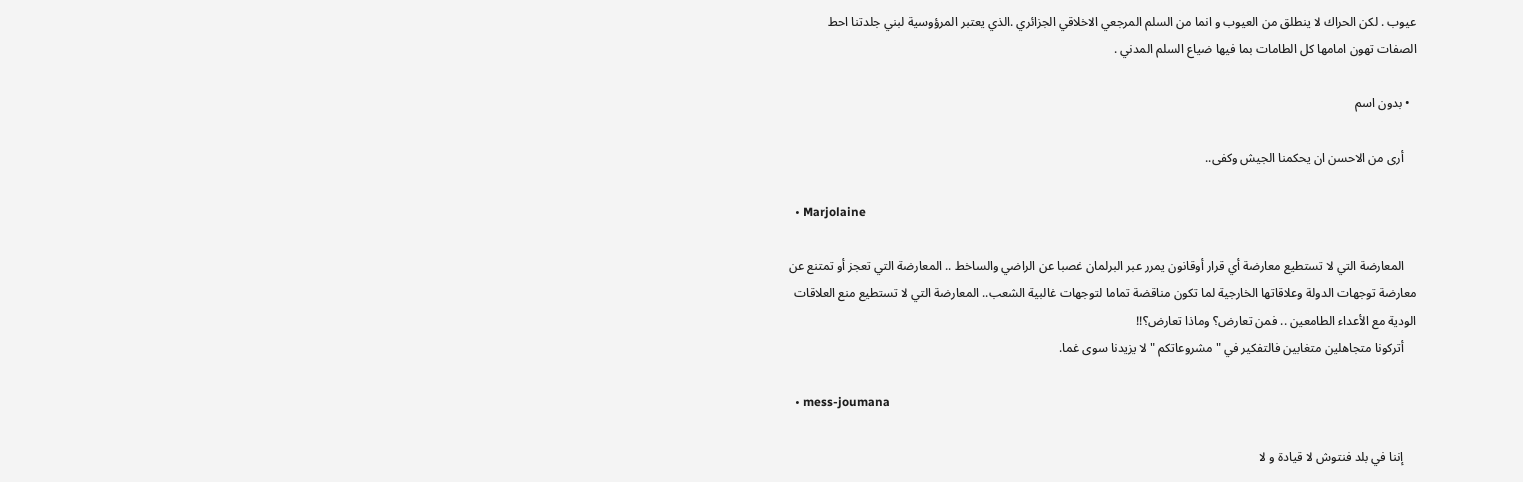عيوب . لكن الحراك لا ينطلق من العيوب و انما من السلم المرجعي الاخلاقي الجزائري .الذي يعتبر المرؤوسية لبني جلدتنا احط الصفات تهون امامها كل الطامات بما فيها ضياع السلم المدني .

  • بدون اسم

    أرى من الاحسن ان يحكمنا الجيش وكفى..

  • Marjolaine

    المعارضة التي لا تستطيع معارضة أي قرار أوقانون يمرر عبر البرلمان غصبا عن الراضي والساخط .. المعارضة التي تعجز أو تمتنع عن معارضة توجهات الدولة وعلاقاتها الخارجية لما تكون مناقضة تماما لتوجهات غالبية الشعب.. المعارضة التي لا تستطيع منع العلاقات الودية مع الأعداء الطامعين .. فمن تعارض؟ وماذا تعارض؟!!
    أتركونا متجاهلين متغابين فالتفكير في " مشروعاتكم " لا يزيدنا سوى غما.

  • mess-joumana

    إننا في بلد فنتوش لا قيادة و لا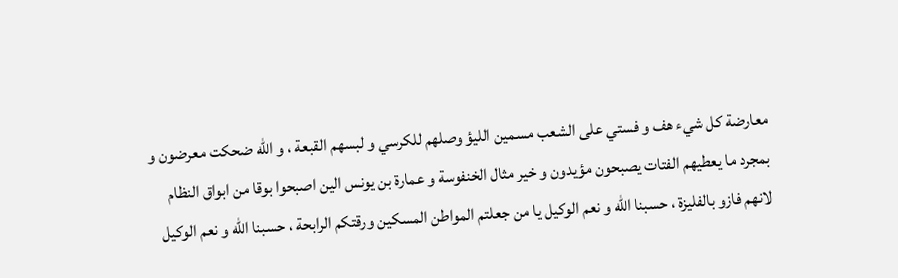معارضة كل شيء هف و فستي على الشعب مسمين الليؤ وصلهم للكرسي و لبسهم القبعة ، و الله ضحكت معرضون و بمجرد ما يعطيهم الفتات يصبحون مؤيدون و خير مثال الخنفوسة و عمارة بن يونس الين اصبحوا بوقا من ابواق النظام لانهم فازو بالفليزة ، حسبنا الله و نعم الوكيل يا من جعلتم المواطن المسكين ورقتكم الرابحة ، حسبنا الله و نعم الوكيل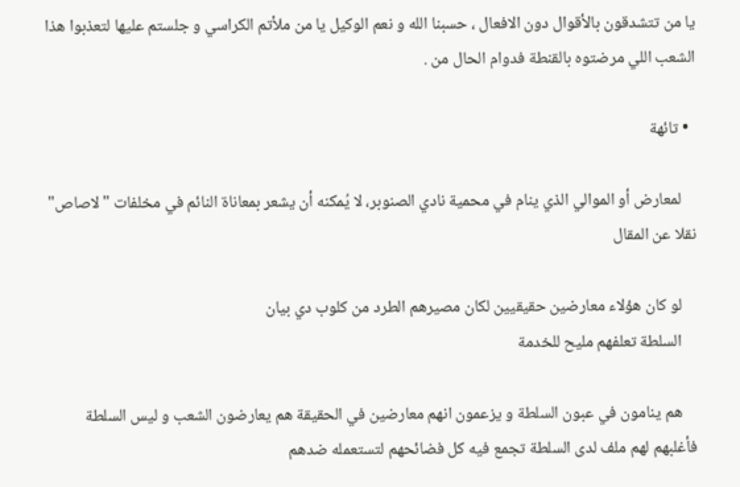يا من تتشدقون بالأقوال دون الافعال ، حسبنا الله و نعم الوكيل يا من ملأتم الكراسي و جلستم عليها لتعذبوا هذا الشعب اللي مرضتوه بالقنطة فدوام الحال من .

  • تائهة

    لمعارض أو الموالي الذي ينام في محمية نادي الصنوبر، لا يُمكنه أن يشعر بمعاناة النائم في مخلفات "لاصاص" نقلا عن المقال

    لو كان هؤلاء معارضين حقيقيين لكان مصيرهم الطرد من كلوب دي بيان
    السلطة تعلفهم مليح للخدمة

    هم ينامون في عبون السلطة و يزعمون انهم معارضين في الحقيقة هم يعارضون الشعب و ليس السلطة فأغلبهم لهم ملف لدى السلطة تجمع فيه كل فضائحهم لتستعمله ضدهم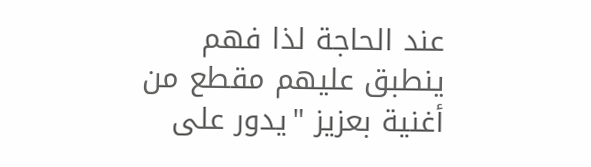عند الحاجة لذا فهم ينطبق عليهم مقطع من أغنية بعزيز "يدور على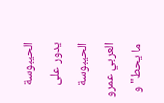الحيبوسة يدور على الحيبوسة العربي عمرو ما يحط" و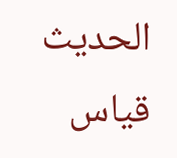الحديث قياس